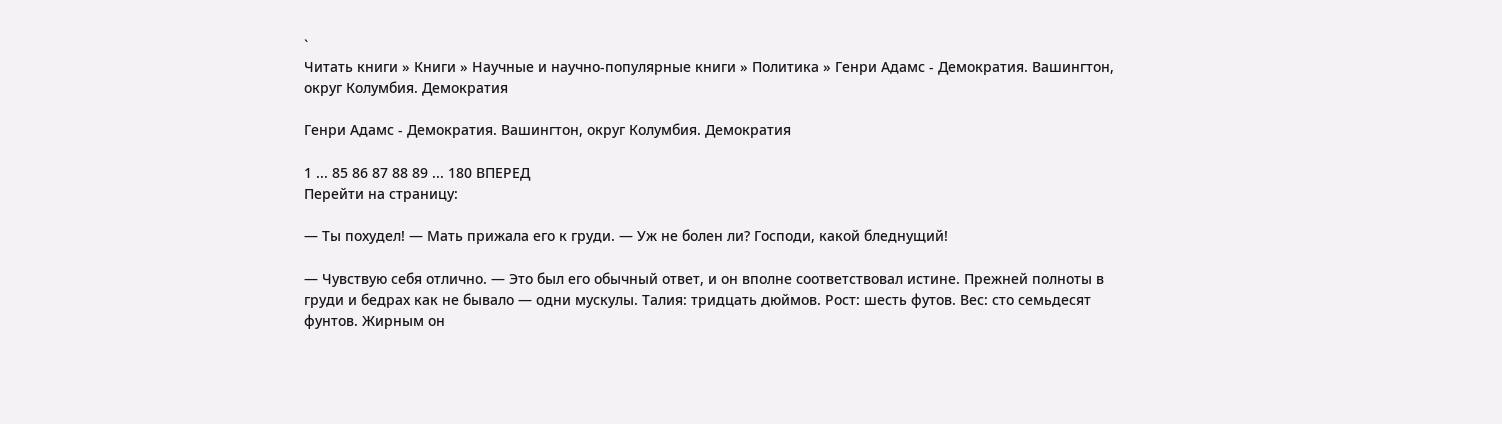`
Читать книги » Книги » Научные и научно-популярные книги » Политика » Генри Адамс - Демократия. Вашингтон, округ Колумбия. Демократия

Генри Адамс - Демократия. Вашингтон, округ Колумбия. Демократия

1 ... 85 86 87 88 89 ... 180 ВПЕРЕД
Перейти на страницу:

— Ты похудел! — Мать прижала его к груди. — Уж не болен ли? Господи, какой бледнущий!

— Чувствую себя отлично. — Это был его обычный ответ, и он вполне соответствовал истине. Прежней полноты в груди и бедрах как не бывало — одни мускулы. Талия: тридцать дюймов. Рост: шесть футов. Вес: сто семьдесят фунтов. Жирным он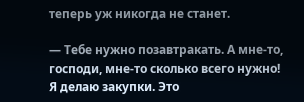теперь уж никогда не станет.

— Тебе нужно позавтракать. А мне-то, господи, мне-то сколько всего нужно! Я делаю закупки. Это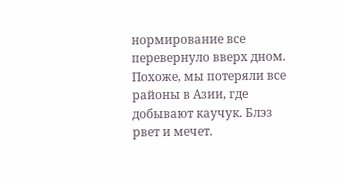нормирование все перевернуло вверх дном. Похоже, мы потеряли все районы в Азии, где добывают каучук. Блэз рвет и мечет.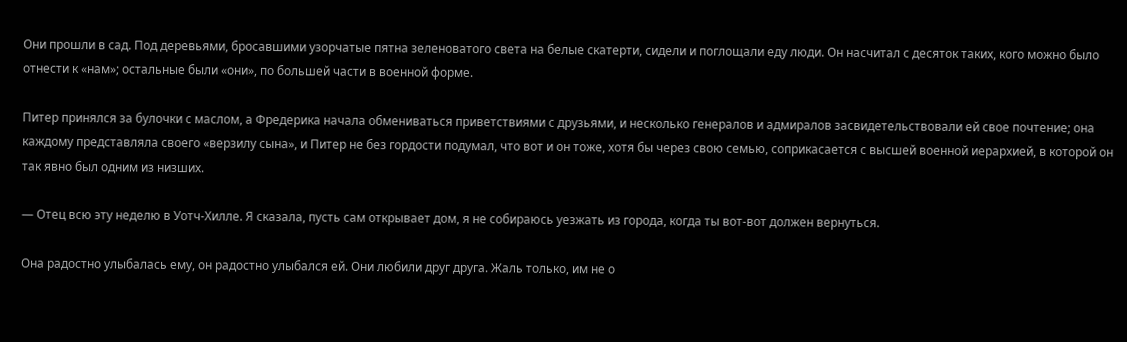Они прошли в сад. Под деревьями, бросавшими узорчатые пятна зеленоватого света на белые скатерти, сидели и поглощали еду люди. Он насчитал с десяток таких, кого можно было отнести к «нам»; остальные были «они», по большей части в военной форме.

Питер принялся за булочки с маслом, а Фредерика начала обмениваться приветствиями с друзьями, и несколько генералов и адмиралов засвидетельствовали ей свое почтение; она каждому представляла своего «верзилу сына», и Питер не без гордости подумал, что вот и он тоже, хотя бы через свою семью, соприкасается с высшей военной иерархией, в которой он так явно был одним из низших.

— Отец всю эту неделю в Уотч-Хилле. Я сказала, пусть сам открывает дом, я не собираюсь уезжать из города, когда ты вот-вот должен вернуться.

Она радостно улыбалась ему, он радостно улыбался ей. Они любили друг друга. Жаль только, им не о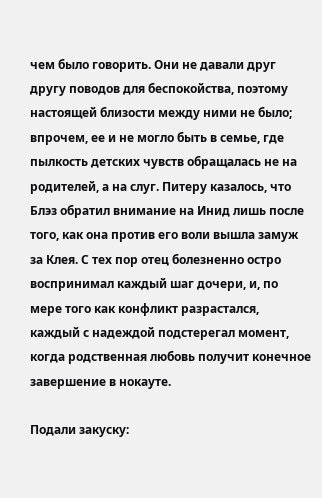чем было говорить. Они не давали друг другу поводов для беспокойства, поэтому настоящей близости между ними не было; впрочем, ее и не могло быть в семье, где пылкость детских чувств обращалась не на родителей, а на слуг. Питеру казалось, что Блэз обратил внимание на Инид лишь после того, как она против его воли вышла замуж за Клея. С тех пор отец болезненно остро воспринимал каждый шаг дочери, и, по мере того как конфликт разрастался, каждый с надеждой подстерегал момент, когда родственная любовь получит конечное завершение в нокауте.

Подали закуску: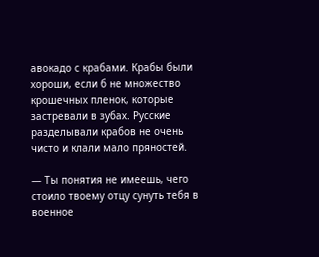авокадо с крабами. Крабы были хороши, если б не множество крошечных пленок, которые застревали в зубах. Русские разделывали крабов не очень чисто и клали мало пряностей.

— Ты понятия не имеешь, чего стоило твоему отцу сунуть тебя в военное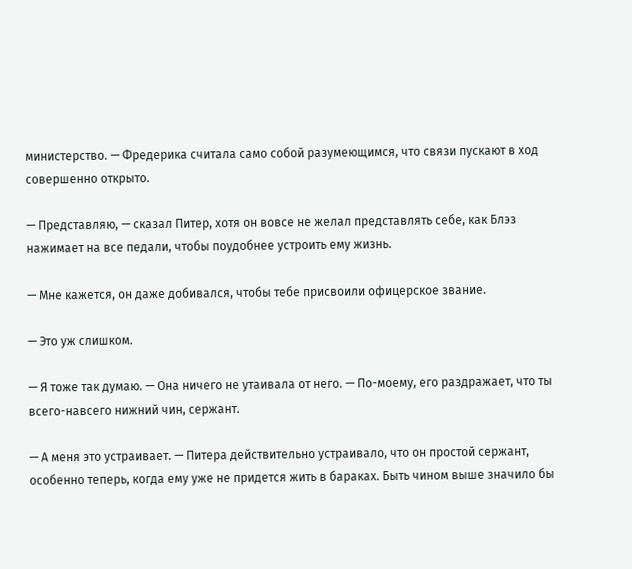министерство. — Фредерика считала само собой разумеющимся, что связи пускают в ход совершенно открыто.

— Представляю, — сказал Питер, хотя он вовсе не желал представлять себе, как Блэз нажимает на все педали, чтобы поудобнее устроить ему жизнь.

— Мне кажется, он даже добивался, чтобы тебе присвоили офицерское звание.

— Это уж слишком.

— Я тоже так думаю. — Она ничего не утаивала от него. — По-моему, его раздражает, что ты всего-навсего нижний чин, сержант.

— А меня это устраивает. — Питера действительно устраивало, что он простой сержант, особенно теперь, когда ему уже не придется жить в бараках. Быть чином выше значило бы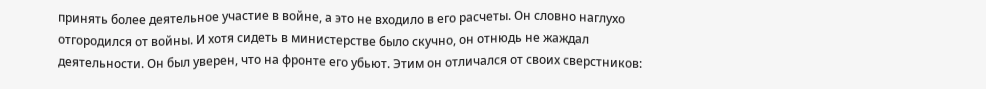принять более деятельное участие в войне, а это не входило в его расчеты. Он словно наглухо отгородился от войны. И хотя сидеть в министерстве было скучно, он отнюдь не жаждал деятельности. Он был уверен, что на фронте его убьют. Этим он отличался от своих сверстников: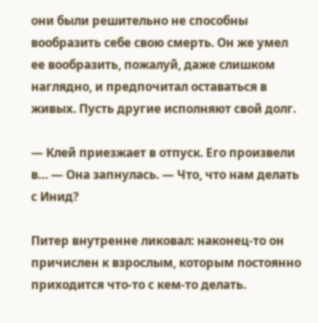они были решительно не способны вообразить себе свою смерть. Он же умел ее вообразить, пожалуй, даже слишком наглядно, и предпочитал оставаться в живых. Пусть другие исполняют свой долг.

— Клей приезжает в отпуск. Его произвели в… — Она запнулась. — Что, что нам делать с Инид?

Питер внутренне ликовал: наконец-то он причислен к взрослым, которым постоянно приходится что-то с кем-то делать.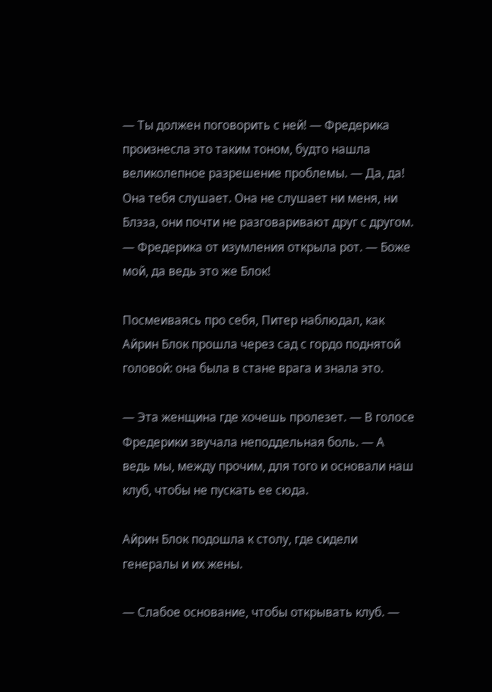— Ты должен поговорить с ней! — Фредерика произнесла это таким тоном, будто нашла великолепное разрешение проблемы. — Да, да! Она тебя слушает. Она не слушает ни меня, ни Блэза, они почти не разговаривают друг с другом. — Фредерика от изумления открыла рот. — Боже мой, да ведь это же Блок!

Посмеиваясь про себя, Питер наблюдал, как Айрин Блок прошла через сад с гордо поднятой головой: она была в стане врага и знала это.

— Эта женщина где хочешь пролезет. — В голосе Фредерики звучала неподдельная боль. — А ведь мы, между прочим, для того и основали наш клуб, чтобы не пускать ее сюда.

Айрин Блок подошла к столу, где сидели генералы и их жены.

— Слабое основание, чтобы открывать клуб. —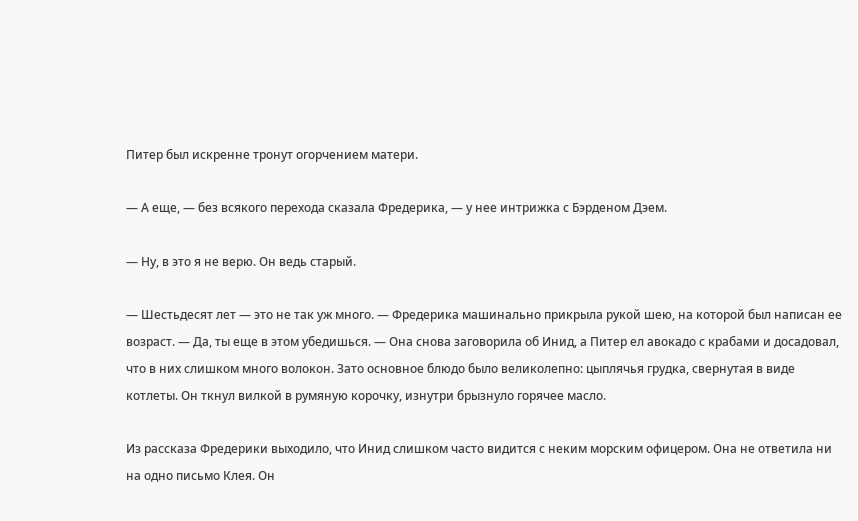Питер был искренне тронут огорчением матери.

— А еще, — без всякого перехода сказала Фредерика, — у нее интрижка с Бэрденом Дэем.

— Ну, в это я не верю. Он ведь старый.

— Шестьдесят лет — это не так уж много. — Фредерика машинально прикрыла рукой шею, на которой был написан ее возраст. — Да, ты еще в этом убедишься. — Она снова заговорила об Инид, а Питер ел авокадо с крабами и досадовал, что в них слишком много волокон. Зато основное блюдо было великолепно: цыплячья грудка, свернутая в виде котлеты. Он ткнул вилкой в румяную корочку, изнутри брызнуло горячее масло.

Из рассказа Фредерики выходило, что Инид слишком часто видится с неким морским офицером. Она не ответила ни на одно письмо Клея. Он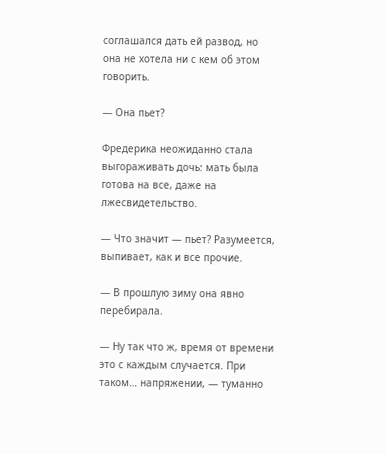соглашался дать ей развод, но она не хотела ни с кем об этом говорить.

— Она пьет?

Фредерика неожиданно стала выгораживать дочь: мать была готова на все, даже на лжесвидетельство.

— Что значит — пьет? Разумеется, выпивает, как и все прочие.

— В прошлую зиму она явно перебирала.

— Ну так что ж, время от времени это с каждым случается. При таком… напряжении, — туманно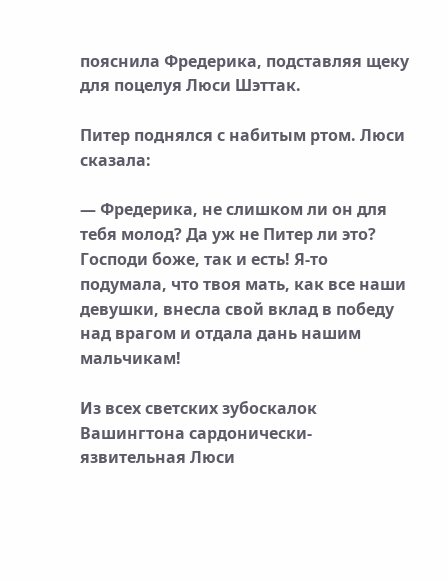пояснила Фредерика, подставляя щеку для поцелуя Люси Шэттак.

Питер поднялся с набитым ртом. Люси сказала:

— Фредерика, не слишком ли он для тебя молод? Да уж не Питер ли это? Господи боже, так и есть! Я-то подумала, что твоя мать, как все наши девушки, внесла свой вклад в победу над врагом и отдала дань нашим мальчикам!

Из всех светских зубоскалок Вашингтона сардонически-язвительная Люси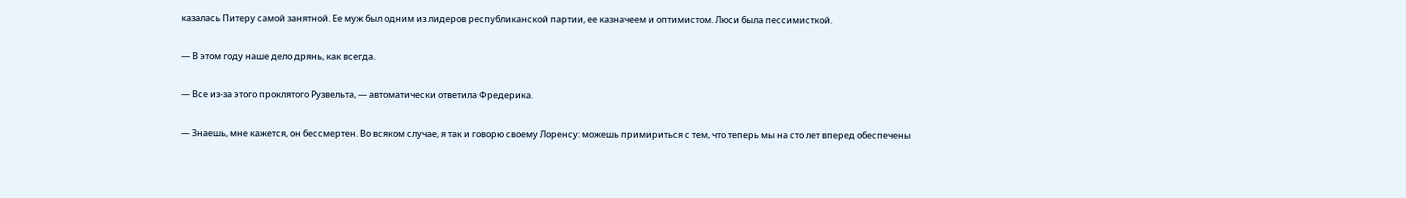казалась Питеру самой занятной. Ее муж был одним из лидеров республиканской партии, ее казначеем и оптимистом. Люси была пессимисткой.

— В этом году наше дело дрянь, как всегда.

— Все из-за этого проклятого Рузвельта, — автоматически ответила Фредерика.

— Знаешь, мне кажется, он бессмертен. Во всяком случае, я так и говорю своему Лоренсу: можешь примириться с тем, что теперь мы на сто лет вперед обеспечены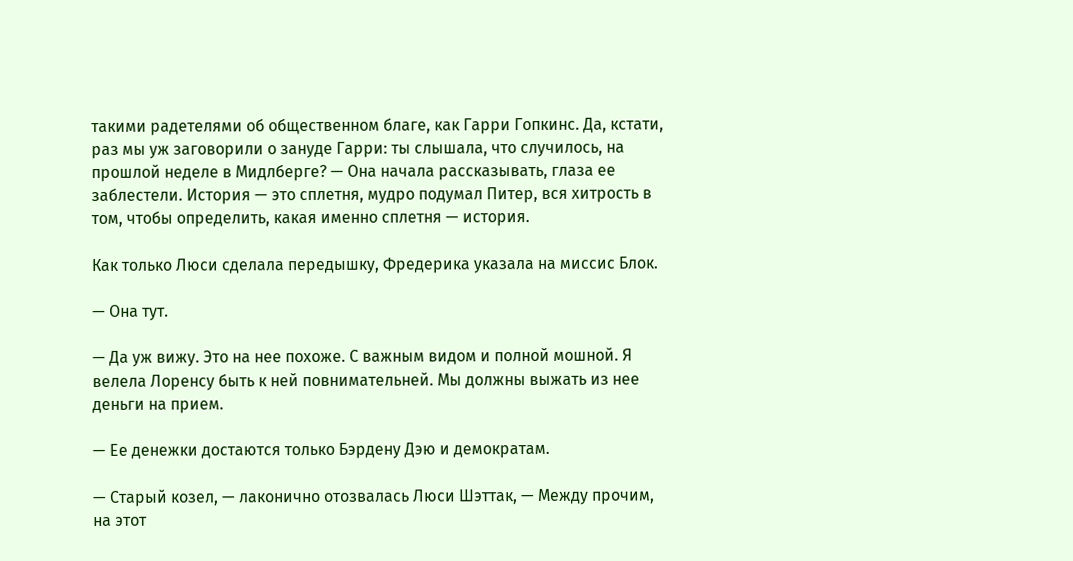такими радетелями об общественном благе, как Гарри Гопкинс. Да, кстати, раз мы уж заговорили о зануде Гарри: ты слышала, что случилось, на прошлой неделе в Мидлберге? — Она начала рассказывать, глаза ее заблестели. История — это сплетня, мудро подумал Питер, вся хитрость в том, чтобы определить, какая именно сплетня — история.

Как только Люси сделала передышку, Фредерика указала на миссис Блок.

— Она тут.

— Да уж вижу. Это на нее похоже. С важным видом и полной мошной. Я велела Лоренсу быть к ней повнимательней. Мы должны выжать из нее деньги на прием.

— Ее денежки достаются только Бэрдену Дэю и демократам.

— Старый козел, — лаконично отозвалась Люси Шэттак, — Между прочим, на этот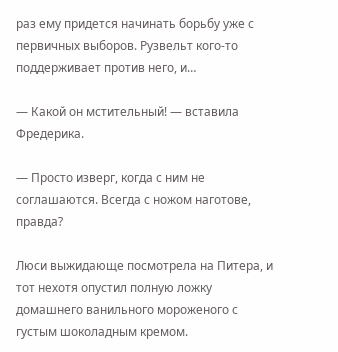раз ему придется начинать борьбу уже с первичных выборов. Рузвельт кого-то поддерживает против него, и…

— Какой он мстительный! — вставила Фредерика.

— Просто изверг, когда с ним не соглашаются. Всегда с ножом наготове, правда?

Люси выжидающе посмотрела на Питера, и тот нехотя опустил полную ложку домашнего ванильного мороженого с густым шоколадным кремом.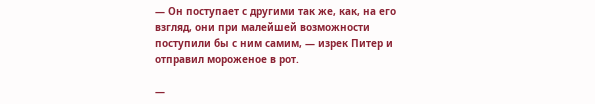— Он поступает с другими так же, как, на его взгляд, они при малейшей возможности поступили бы с ним самим, — изрек Питер и отправил мороженое в рот.

—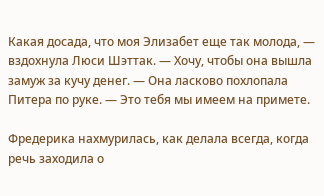Какая досада, что моя Элизабет еще так молода, — вздохнула Люси Шэттак. — Хочу, чтобы она вышла замуж за кучу денег. — Она ласково похлопала Питера по руке. — Это тебя мы имеем на примете.

Фредерика нахмурилась, как делала всегда, когда речь заходила о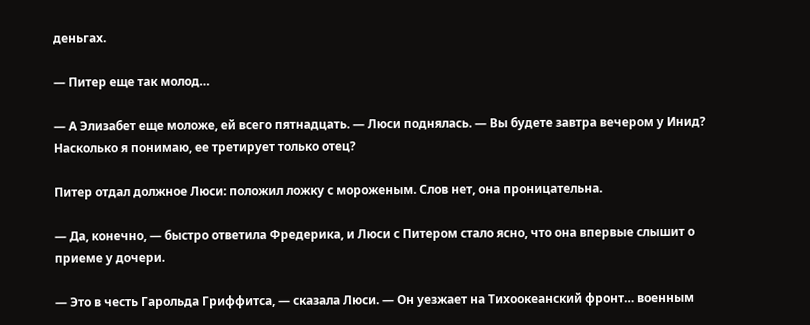деньгах.

— Питер еще так молод…

— А Элизабет еще моложе, ей всего пятнадцать. — Люси поднялась. — Вы будете завтра вечером у Инид? Насколько я понимаю, ее третирует только отец?

Питер отдал должное Люси: положил ложку с мороженым. Слов нет, она проницательна.

— Да, конечно, — быстро ответила Фредерика, и Люси с Питером стало ясно, что она впервые слышит о приеме у дочери.

— Это в честь Гарольда Гриффитса, — сказала Люси. — Он уезжает на Тихоокеанский фронт… военным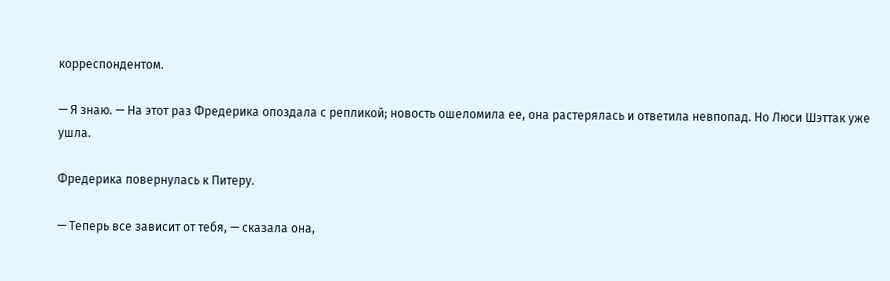корреспондентом.

— Я знаю. — На этот раз Фредерика опоздала с репликой; новость ошеломила ее, она растерялась и ответила невпопад. Но Люси Шэттак уже ушла.

Фредерика повернулась к Питеру.

— Теперь все зависит от тебя, — сказала она,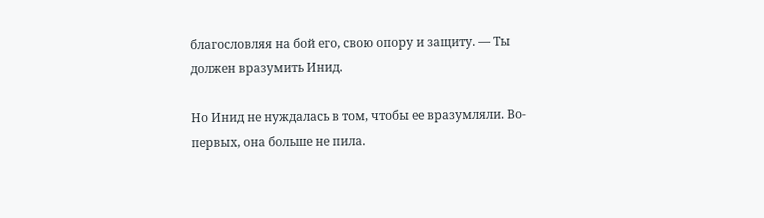благословляя на бой его, свою опору и защиту. — Ты должен вразумить Инид.

Но Инид не нуждалась в том, чтобы ее вразумляли. Во-первых, она больше не пила.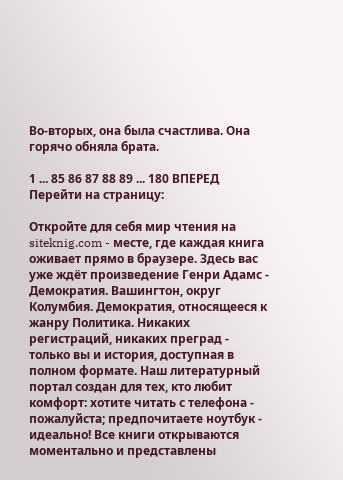Во-вторых, она была счастлива. Она горячо обняла брата.

1 ... 85 86 87 88 89 ... 180 ВПЕРЕД
Перейти на страницу:

Откройте для себя мир чтения на siteknig.com - месте, где каждая книга оживает прямо в браузере. Здесь вас уже ждёт произведение Генри Адамс - Демократия. Вашингтон, округ Колумбия. Демократия, относящееся к жанру Политика. Никаких регистраций, никаких преград - только вы и история, доступная в полном формате. Наш литературный портал создан для тех, кто любит комфорт: хотите читать с телефона - пожалуйста; предпочитаете ноутбук - идеально! Все книги открываются моментально и представлены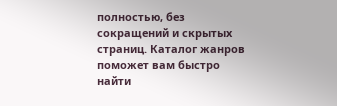полностью, без сокращений и скрытых страниц. Каталог жанров поможет вам быстро найти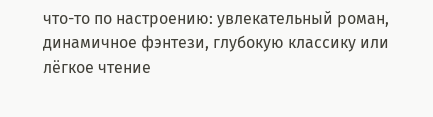что-то по настроению: увлекательный роман, динамичное фэнтези, глубокую классику или лёгкое чтение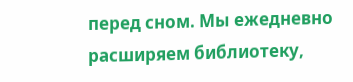перед сном. Мы ежедневно расширяем библиотеку,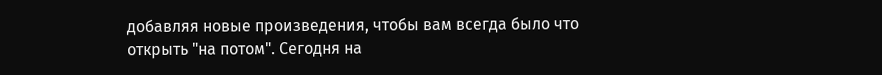добавляя новые произведения, чтобы вам всегда было что открыть "на потом". Сегодня на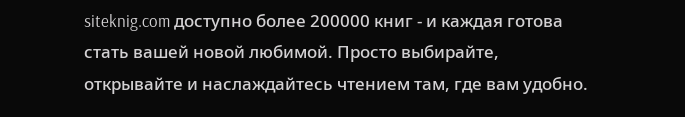siteknig.com доступно более 200000 книг - и каждая готова стать вашей новой любимой. Просто выбирайте, открывайте и наслаждайтесь чтением там, где вам удобно.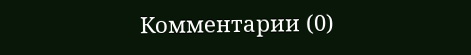Комментарии (0)